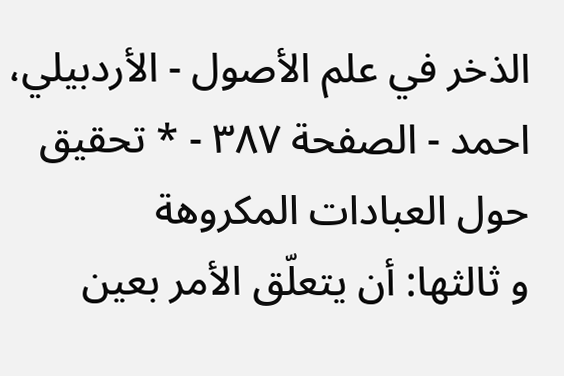الذخر في علم الأصول - الأردبيلي، احمد - الصفحة ٣٨٧ - * تحقيق حول العبادات المكروهة
و ثالثها: أن يتعلّق الأمر بعين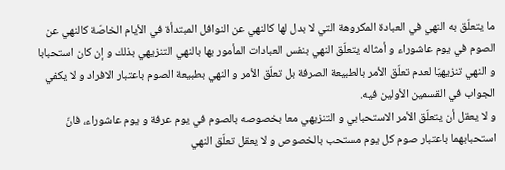ما يتعلّق به النهي في العبادة المكروهة التي لا بدل لها كالنهي عن النوافل المبتدأة في الأيام الخاصّة كالنهي عن الصوم في يوم عاشوراء و أمثاله يتعلّق النهي بنفس العبادات المأمور بها بالنهي التنزيهي بذلك و إن كان استحبابا و النهي تنزيهيّا لعدم تعلّق الأمر بالطبيعة الصرفة بل تعلّق الأمر و النهي بطبيعة الصوم باعتبار الافراد و لا يكفي الجواب في القسمين الأولين فيه.
و لا يعقل أن يتعلّق الأمر الاستحبابي و التنزيهي معا بخصوصه بالصوم في يوم عرفة و يوم عاشوراء، فانّ استحبابهما باعتبار صوم كل يوم مستحب بالخصوص و لا يعقل تعلّق النهي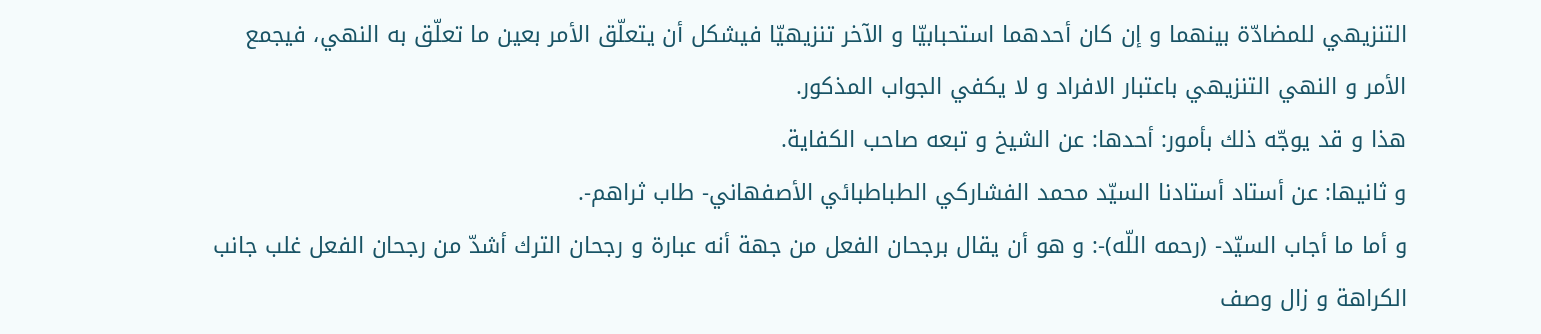التنزيهي للمضادّة بينهما و إن كان أحدهما استحبابيّا و الآخر تنزيهيّا فيشكل أن يتعلّق الأمر بعين ما تعلّق به النهي، فيجمع الأمر و النهي التنزيهي باعتبار الافراد و لا يكفي الجواب المذكور.
هذا و قد يوجّه ذلك بأمور: أحدها: عن الشيخ و تبعه صاحب الكفاية.
و ثانيها: عن أستاد أستادنا السيّد محمد الفشاركي الطباطبائي الأصفهاني- طاب ثراهم-.
و أما ما أجاب السيّد- (رحمه اللّه)-: و هو أن يقال برجحان الفعل من جهة أنه عبارة و رجحان الترك أشدّ من رجحان الفعل غلب جانب الكراهة و زال وصف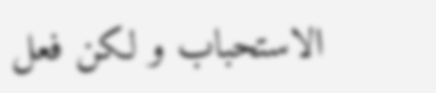الاستحباب و لكن فعل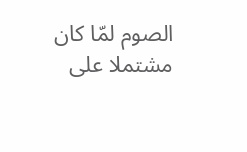الصوم لمّا كان مشتملا على